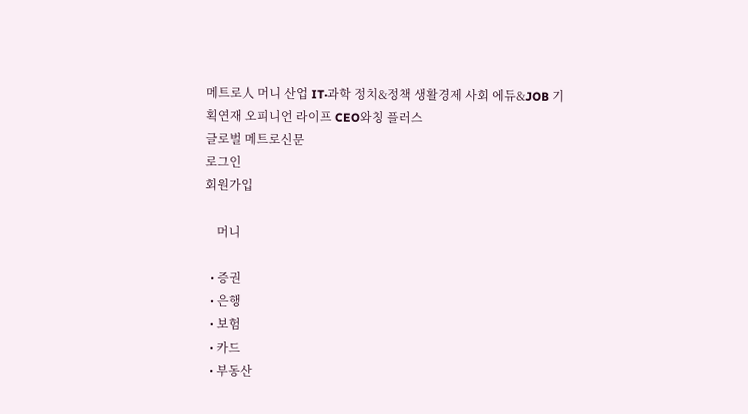메트로人 머니 산업 IT·과학 정치&정책 생활경제 사회 에듀&JOB 기획연재 오피니언 라이프 CEO와칭 플러스
글로벌 메트로신문
로그인
회원가입

    머니

  • 증권
  • 은행
  • 보험
  • 카드
  • 부동산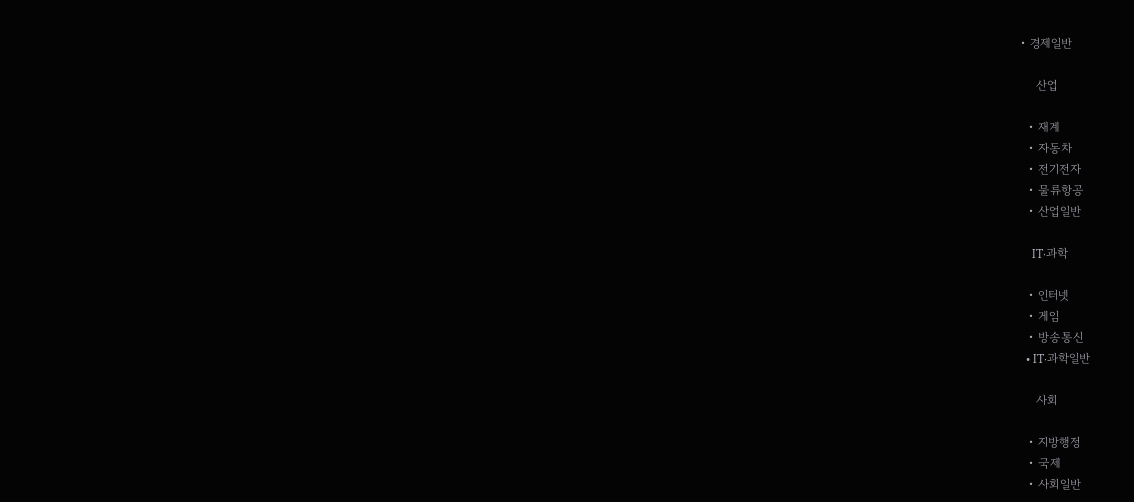• 경제일반

    산업

  • 재계
  • 자동차
  • 전기전자
  • 물류항공
  • 산업일반

    IT·과학

  • 인터넷
  • 게임
  • 방송통신
  • IT·과학일반

    사회

  • 지방행정
  • 국제
  • 사회일반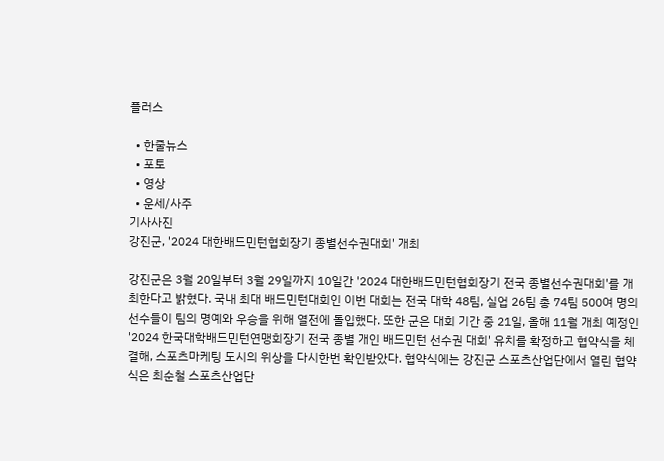플러스

  • 한줄뉴스
  • 포토
  • 영상
  • 운세/사주
기사사진
강진군, '2024 대한배드민턴협회장기 종별선수권대회' 개최

강진군은 3월 20일부터 3월 29일까지 10일간 '2024 대한배드민턴협회장기 전국 종별선수권대회'를 개최한다고 밝혔다. 국내 최대 배드민턴대회인 이번 대회는 전국 대학 48팀, 실업 26팀 총 74팀 500여 명의 선수들이 팀의 명예와 우승을 위해 열전에 돌입했다. 또한 군은 대회 기간 중 21일, 올해 11월 개최 예정인 '2024 한국대학배드민턴연맹회장기 전국 종별 개인 배드민턴 선수권 대회' 유치를 확정하고 협약식을 체결해, 스포츠마케팅 도시의 위상을 다시한번 확인받았다. 협약식에는 강진군 스포츠산업단에서 열린 협약식은 최순철 스포츠산업단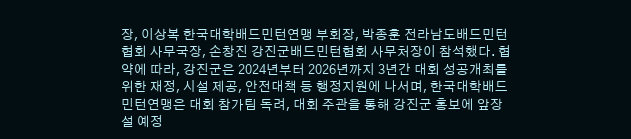장, 이상복 한국대학배드민턴연맹 부회장, 박종훈 전라남도배드민턴협회 사무국장, 손창진 강진군배드민턴협회 사무처장이 참석했다. 협약에 따라, 강진군은 2024년부터 2026년까지 3년간 대회 성공개최를 위한 재정, 시설 제공, 안전대책 등 행정지원에 나서며, 한국대학배드민턴연맹은 대회 참가팀 독려, 대회 주관을 통해 강진군 홍보에 앞장설 예정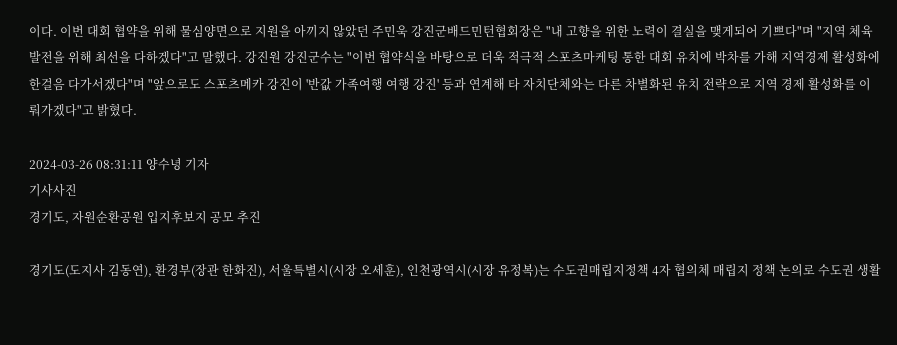이다. 이번 대회 협약을 위해 물심양면으로 지원을 아끼지 않았던 주민욱 강진군배드민턴협회장은 "내 고향을 위한 노력이 결실을 맺게되어 기쁘다"며 "지역 체육발전을 위해 최선을 다하겠다"고 말했다. 강진원 강진군수는 "이번 협약식을 바탕으로 더욱 적극적 스포츠마케팅 통한 대회 유치에 박차를 가해 지역경제 활성화에 한걸음 다가서겠다"며 "앞으로도 스포츠메카 강진이 '반값 가족여행 여행 강진' 등과 연계해 타 자치단체와는 다른 차별화된 유치 전략으로 지역 경제 활성화를 이뤄가겠다"고 밝혔다.

2024-03-26 08:31:11 양수녕 기자
기사사진
경기도, 자원순환공원 입지후보지 공모 추진

경기도(도지사 김동연), 환경부(장관 한화진), 서울특별시(시장 오세훈), 인천광역시(시장 유정복)는 수도권매립지정책 4자 협의체 매립지 정책 논의로 수도권 생활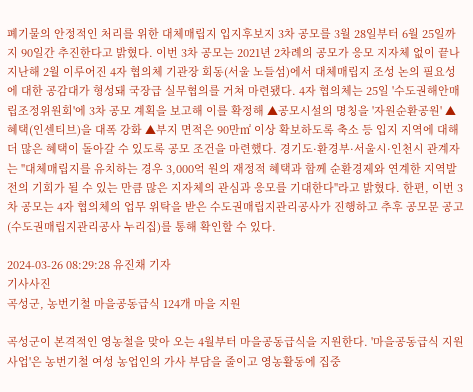폐기물의 안정적인 처리를 위한 대체매립지 입지후보지 3차 공모를 3월 28일부터 6월 25일까지 90일간 추진한다고 밝혔다. 이번 3차 공모는 2021년 2차례의 공모가 응모 지자체 없이 끝나 지난해 2월 이루어진 4자 협의체 기관장 회동(서울 노들섬)에서 대체매립지 조성 논의 필요성에 대한 공감대가 형성돼 국장급 실무협의를 거쳐 마련됐다. 4자 협의체는 25일 '수도권해안매립조정위원회'에 3차 공모 계획을 보고해 이를 확정해 ▲공모시설의 명칭을 '자원순환공원' ▲혜택(인센티브)을 대폭 강화 ▲부지 면적은 90만㎡ 이상 확보하도록 축소 등 입지 지역에 대해 더 많은 혜택이 돌아갈 수 있도록 공모 조건을 마련했다. 경기도·환경부·서울시·인천시 관계자는 "대체매립지를 유치하는 경우 3,000억 원의 재정적 혜택과 함께 순환경제와 연계한 지역발전의 기회가 될 수 있는 만큼 많은 지자체의 관심과 응모를 기대한다"라고 밝혔다. 한편, 이번 3차 공모는 4자 협의체의 업무 위탁을 받은 수도권매립지관리공사가 진행하고 추후 공모문 공고(수도권매립지관리공사 누리집)를 통해 확인할 수 있다.

2024-03-26 08:29:28 유진채 기자
기사사진
곡성군, 농번기철 마을공동급식 124개 마을 지원

곡성군이 본격적인 영농철을 맞아 오는 4월부터 마을공동급식을 지원한다. '마을공동급식 지원사업'은 농번기철 여성 농업인의 가사 부담을 줄이고 영농활동에 집중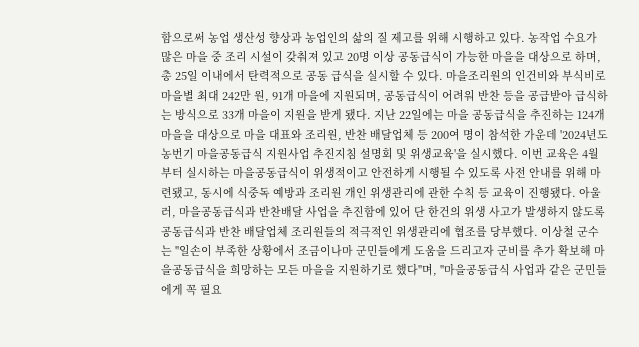함으로써 농업 생산성 향상과 농업인의 삶의 질 제고를 위해 시행하고 있다. 농작업 수요가 많은 마을 중 조리 시설이 갖춰져 있고 20명 이상 공동급식이 가능한 마을을 대상으로 하며, 총 25일 이내에서 탄력적으로 공동 급식을 실시할 수 있다. 마을조리원의 인건비와 부식비로 마을별 최대 242만 원, 91개 마을에 지원되며, 공동급식이 어려워 반찬 등을 공급받아 급식하는 방식으로 33개 마을이 지원을 받게 됐다. 지난 22일에는 마을 공동급식을 추진하는 124개 마을을 대상으로 마을 대표와 조리원, 반찬 배달업체 등 200여 명이 참석한 가운데 '2024년도 농번기 마을공동급식 지원사업 추진지침 설명회 및 위생교육'을 실시했다. 이번 교육은 4월부터 실시하는 마을공동급식이 위생적이고 안전하게 시행될 수 있도록 사전 안내를 위해 마련됐고, 동시에 식중독 예방과 조리원 개인 위생관리에 관한 수칙 등 교육이 진행됐다. 아울러, 마을공동급식과 반찬배달 사업을 추진함에 있어 단 한건의 위생 사고가 발생하지 않도록 공동급식과 반찬 배달업체 조리원들의 적극적인 위생관리에 협조를 당부했다. 이상철 군수는 "일손이 부족한 상황에서 조금이나마 군민들에게 도움을 드리고자 군비를 추가 확보해 마을공동급식을 희망하는 모든 마을을 지원하기로 했다"며, "마을공동급식 사업과 같은 군민들에게 꼭 필요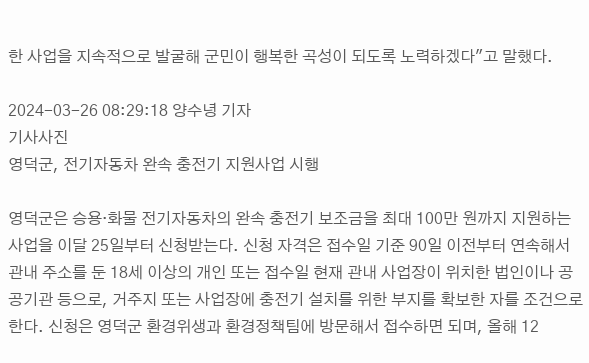한 사업을 지속적으로 발굴해 군민이 행복한 곡성이 되도록 노력하겠다"고 말했다.

2024-03-26 08:29:18 양수녕 기자
기사사진
영덕군, 전기자동차 완속 충전기 지원사업 시행

영덕군은 승용·화물 전기자동차의 완속 충전기 보조금을 최대 100만 원까지 지원하는 사업을 이달 25일부터 신청받는다. 신청 자격은 접수일 기준 90일 이전부터 연속해서 관내 주소를 둔 18세 이상의 개인 또는 접수일 현재 관내 사업장이 위치한 법인이나 공공기관 등으로, 거주지 또는 사업장에 충전기 설치를 위한 부지를 확보한 자를 조건으로 한다. 신청은 영덕군 환경위생과 환경정책팀에 방문해서 접수하면 되며, 올해 12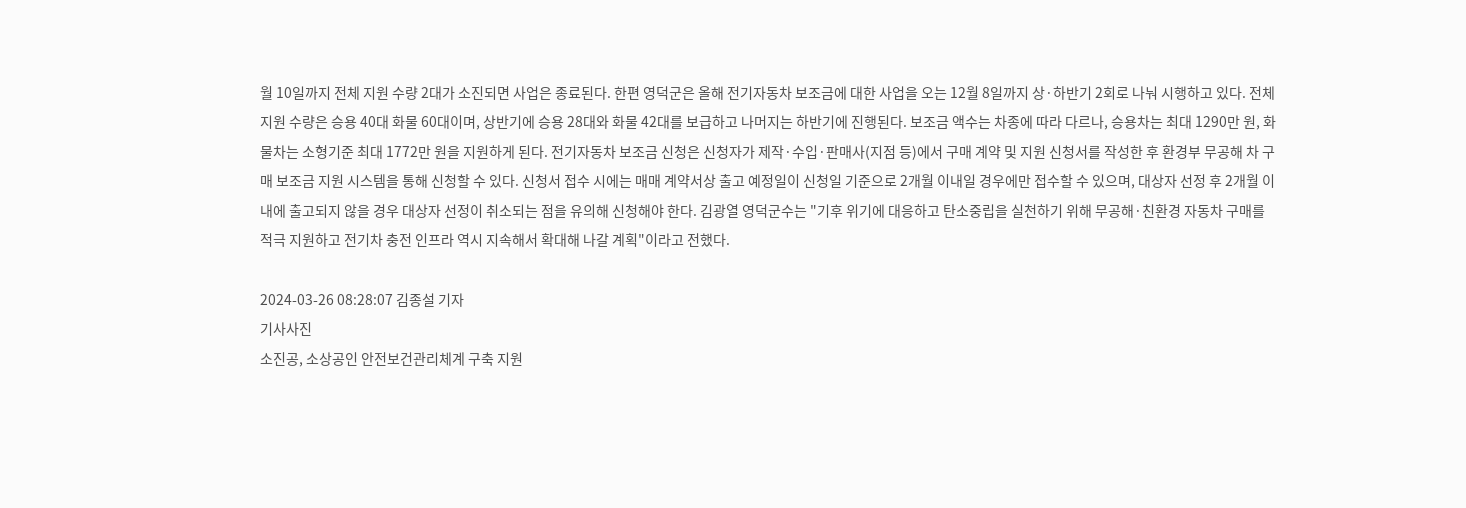월 10일까지 전체 지원 수량 2대가 소진되면 사업은 종료된다. 한편 영덕군은 올해 전기자동차 보조금에 대한 사업을 오는 12월 8일까지 상·하반기 2회로 나눠 시행하고 있다. 전체 지원 수량은 승용 40대 화물 60대이며, 상반기에 승용 28대와 화물 42대를 보급하고 나머지는 하반기에 진행된다. 보조금 액수는 차종에 따라 다르나, 승용차는 최대 1290만 원, 화물차는 소형기준 최대 1772만 원을 지원하게 된다. 전기자동차 보조금 신청은 신청자가 제작·수입·판매사(지점 등)에서 구매 계약 및 지원 신청서를 작성한 후 환경부 무공해 차 구매 보조금 지원 시스템을 통해 신청할 수 있다. 신청서 접수 시에는 매매 계약서상 출고 예정일이 신청일 기준으로 2개월 이내일 경우에만 접수할 수 있으며, 대상자 선정 후 2개월 이내에 출고되지 않을 경우 대상자 선정이 취소되는 점을 유의해 신청해야 한다. 김광열 영덕군수는 "기후 위기에 대응하고 탄소중립을 실천하기 위해 무공해·친환경 자동차 구매를 적극 지원하고 전기차 충전 인프라 역시 지속해서 확대해 나갈 계획"이라고 전했다.

2024-03-26 08:28:07 김종설 기자
기사사진
소진공, 소상공인 안전보건관리체계 구축 지원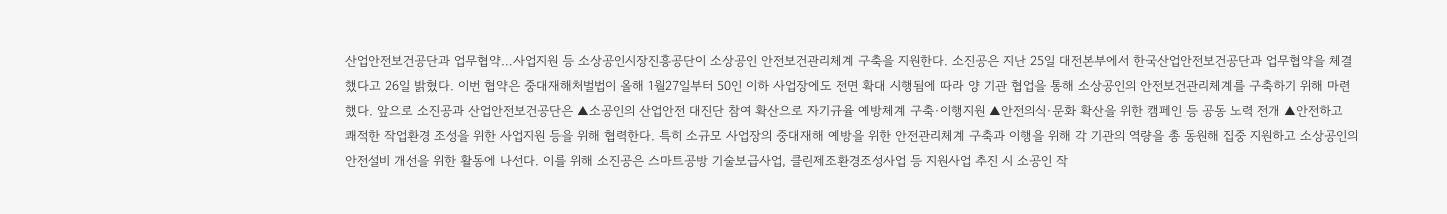산업안전보건공단과 업무협약…사업지원 등 소상공인시장진흥공단이 소상공인 안전보건관리체계 구축을 지원한다. 소진공은 지난 25일 대전본부에서 한국산업안전보건공단과 업무협약을 체결했다고 26일 밝혔다. 이번 협약은 중대재해처벌법이 올해 1월27일부터 50인 이하 사업장에도 전면 확대 시행됨에 따라 양 기관 협업을 통해 소상공인의 안전보건관리체계를 구축하기 위해 마련했다. 앞으로 소진공과 산업안전보건공단은 ▲소공인의 산업안전 대진단 참여 확산으로 자기규율 예방체계 구축·이행지원 ▲안전의식·문화 확산을 위한 캠페인 등 공동 노력 전개 ▲안전하고 쾌적한 작업환경 조성을 위한 사업지원 등을 위해 협력한다. 특히 소규모 사업장의 중대재해 예방을 위한 안전관리체계 구축과 이행을 위해 각 기관의 역량을 총 동원해 집중 지원하고 소상공인의 안전설비 개선을 위한 활동에 나선다. 이를 위해 소진공은 스마트공방 기술보급사업, 클린제조환경조성사업 등 지원사업 추진 시 소공인 작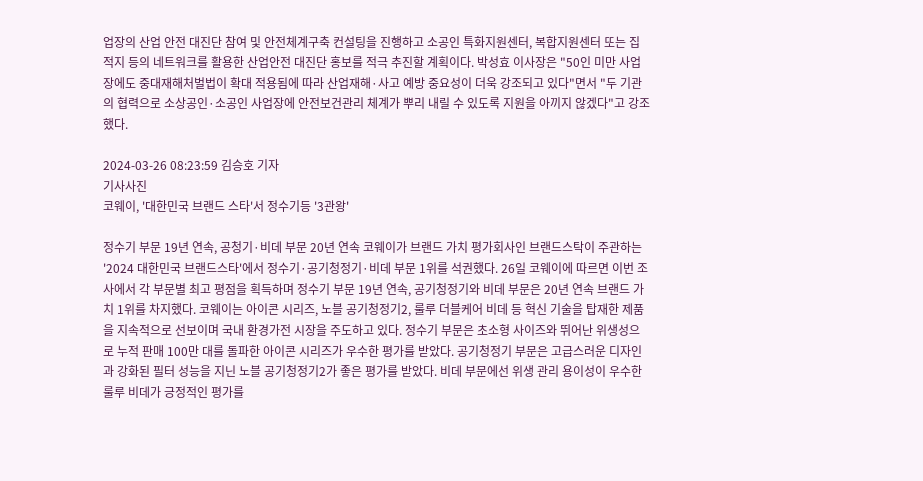업장의 산업 안전 대진단 참여 및 안전체계구축 컨설팅을 진행하고 소공인 특화지원센터, 복합지원센터 또는 집적지 등의 네트워크를 활용한 산업안전 대진단 홍보를 적극 추진할 계획이다. 박성효 이사장은 "50인 미만 사업장에도 중대재해처벌법이 확대 적용됨에 따라 산업재해·사고 예방 중요성이 더욱 강조되고 있다"면서 "두 기관의 협력으로 소상공인·소공인 사업장에 안전보건관리 체계가 뿌리 내릴 수 있도록 지원을 아끼지 않겠다"고 강조했다.

2024-03-26 08:23:59 김승호 기자
기사사진
코웨이, '대한민국 브랜드 스타'서 정수기등 '3관왕'

정수기 부문 19년 연속, 공청기·비데 부문 20년 연속 코웨이가 브랜드 가치 평가회사인 브랜드스탁이 주관하는 '2024 대한민국 브랜드스타'에서 정수기·공기청정기·비데 부문 1위를 석권했다. 26일 코웨이에 따르면 이번 조사에서 각 부문별 최고 평점을 획득하며 정수기 부문 19년 연속, 공기청정기와 비데 부문은 20년 연속 브랜드 가치 1위를 차지했다. 코웨이는 아이콘 시리즈, 노블 공기청정기2, 룰루 더블케어 비데 등 혁신 기술을 탑재한 제품을 지속적으로 선보이며 국내 환경가전 시장을 주도하고 있다. 정수기 부문은 초소형 사이즈와 뛰어난 위생성으로 누적 판매 100만 대를 돌파한 아이콘 시리즈가 우수한 평가를 받았다. 공기청정기 부문은 고급스러운 디자인과 강화된 필터 성능을 지닌 노블 공기청정기2가 좋은 평가를 받았다. 비데 부문에선 위생 관리 용이성이 우수한 룰루 비데가 긍정적인 평가를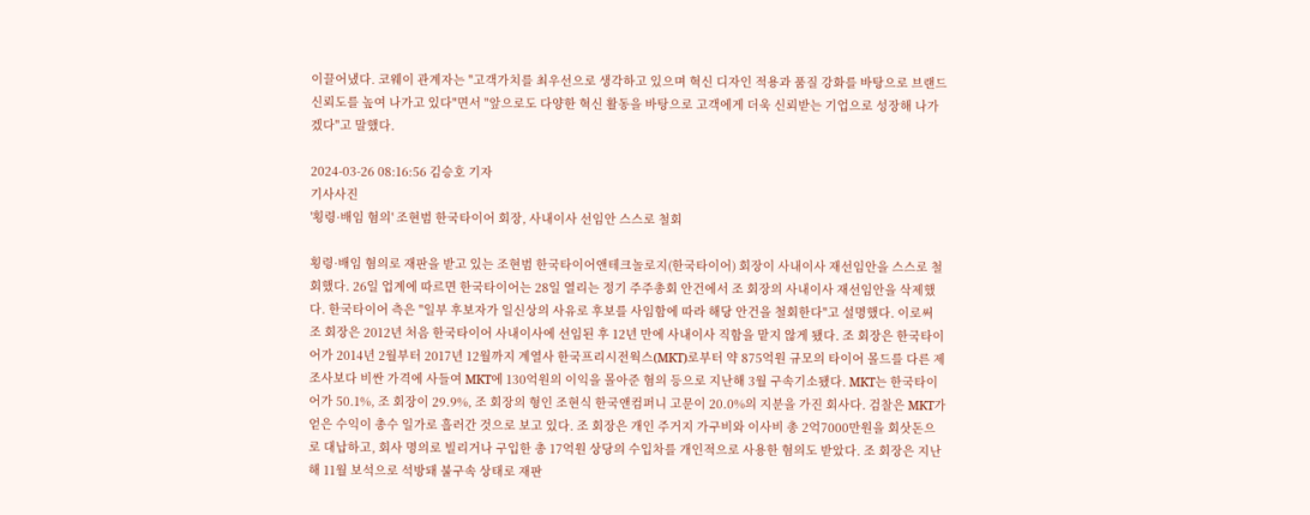이끌어냈다. 코웨이 관계자는 "고객가치를 최우선으로 생각하고 있으며 혁신 디자인 적용과 품질 강화를 바탕으로 브랜드 신뢰도를 높여 나가고 있다"면서 "앞으로도 다양한 혁신 활동을 바탕으로 고객에게 더욱 신뢰받는 기업으로 성장해 나가겠다"고 말했다.

2024-03-26 08:16:56 김승호 기자
기사사진
'횡령·배임 혐의' 조현범 한국타이어 회장, 사내이사 선임안 스스로 철회

횡령·배임 혐의로 재판을 받고 있는 조현범 한국타이어앤테크놀로지(한국타이어) 회장이 사내이사 재선임안을 스스로 철회했다. 26일 업계에 따르면 한국타이어는 28일 열리는 정기 주주총회 안건에서 조 회장의 사내이사 재선임안을 삭제했다. 한국타이어 측은 "일부 후보자가 일신상의 사유로 후보를 사임함에 따라 해당 안건을 철회한다"고 설명했다. 이로써 조 회장은 2012년 처음 한국타이어 사내이사에 선임된 후 12년 만에 사내이사 직함을 맡지 않게 됐다. 조 회장은 한국타이어가 2014년 2월부터 2017년 12월까지 계열사 한국프리시전웍스(MKT)로부터 약 875억원 규모의 타이어 몰드를 다른 제조사보다 비싼 가격에 사들여 MKT에 130억원의 이익을 몰아준 혐의 등으로 지난해 3월 구속기소됐다. MKT는 한국타이어가 50.1%, 조 회장이 29.9%, 조 회장의 형인 조현식 한국앤컴퍼니 고문이 20.0%의 지분을 가진 회사다. 검찰은 MKT가 얻은 수익이 총수 일가로 흘러간 것으로 보고 있다. 조 회장은 개인 주거지 가구비와 이사비 총 2억7000만원을 회삿돈으로 대납하고, 회사 명의로 빌리거나 구입한 총 17억원 상당의 수입차를 개인적으로 사용한 혐의도 받았다. 조 회장은 지난해 11월 보석으로 석방돼 불구속 상태로 재판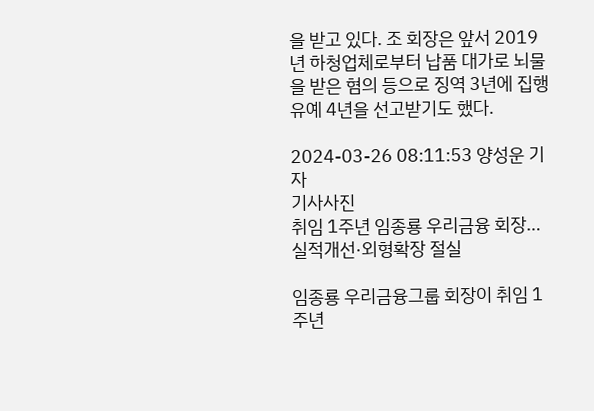을 받고 있다. 조 회장은 앞서 2019년 하청업체로부터 납품 대가로 뇌물을 받은 혐의 등으로 징역 3년에 집행유예 4년을 선고받기도 했다.

2024-03-26 08:11:53 양성운 기자
기사사진
취임 1주년 임종룡 우리금융 회장…실적개선·외형확장 절실

임종룡 우리금융그룹 회장이 취임 1주년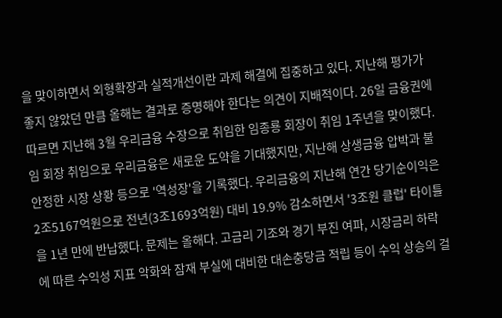을 맞이하면서 외형확장과 실적개선이란 과제 해결에 집중하고 있다. 지난해 평가가 좋지 않았던 만큼 올해는 결과로 증명해야 한다는 의견이 지배적이다. 26일 금융권에 따르면 지난해 3월 우리금융 수장으로 취임한 임종룡 회장이 취임 1주년을 맞이했다. 임 회장 취임으로 우리금융은 새로운 도약을 기대했지만, 지난해 상생금융 압박과 불안정한 시장 상황 등으로 '역성장'을 기록했다. 우리금융의 지난해 연간 당기순이익은 2조5167억원으로 전년(3조1693억원) 대비 19.9% 감소하면서 '3조원 클럽' 타이틀을 1년 만에 반납했다. 문제는 올해다. 고금리 기조와 경기 부진 여파, 시장금리 하락에 따른 수익성 지표 악화와 잠재 부실에 대비한 대손충당금 적립 등이 수익 상승의 걸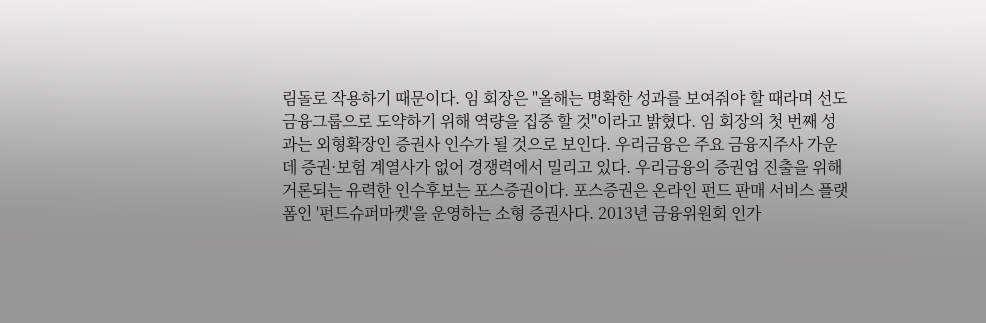림돌로 작용하기 때문이다. 임 회장은 "올해는 명확한 성과를 보여줘야 할 때라며 선도 금융그룹으로 도약하기 위해 역량을 집중 할 것"이라고 밝혔다. 임 회장의 첫 번째 성과는 외형확장인 증권사 인수가 될 것으로 보인다. 우리금융은 주요 금융지주사 가운데 증권·보험 계열사가 없어 경쟁력에서 밀리고 있다. 우리금융의 증권업 진출을 위해 거론되는 유력한 인수후보는 포스증권이다. 포스증권은 온라인 펀드 판매 서비스 플랫폼인 '펀드슈퍼마켓'을 운영하는 소형 증권사다. 2013년 금융위원회 인가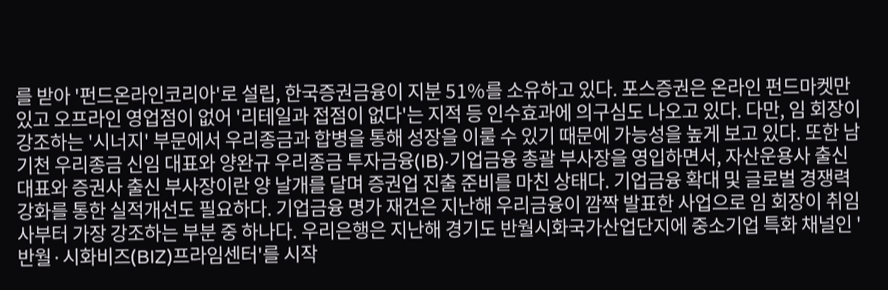를 받아 '펀드온라인코리아'로 설립, 한국증권금융이 지분 51%를 소유하고 있다. 포스증권은 온라인 펀드마켓만 있고 오프라인 영업점이 없어 '리테일과 접점이 없다'는 지적 등 인수효과에 의구심도 나오고 있다. 다만, 임 회장이 강조하는 '시너지' 부문에서 우리종금과 합병을 통해 성장을 이룰 수 있기 때문에 가능성을 높게 보고 있다. 또한 남기천 우리종금 신임 대표와 양완규 우리종금 투자금융(IB)·기업금융 총괄 부사장을 영입하면서, 자산운용사 출신 대표와 증권사 출신 부사장이란 양 날개를 달며 증권업 진출 준비를 마친 상태다. 기업금융 확대 및 글로벌 경쟁력 강화를 통한 실적개선도 필요하다. 기업금융 명가 재건은 지난해 우리금융이 깜짝 발표한 사업으로 임 회장이 취임사부터 가장 강조하는 부분 중 하나다. 우리은행은 지난해 경기도 반월시화국가산업단지에 중소기업 특화 채널인 '반월·시화비즈(BIZ)프라임센터'를 시작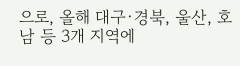으로, 올해 대구·경북, 울산, 호남 등 3개 지역에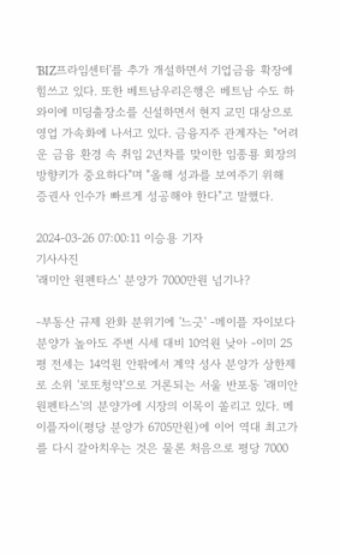'BIZ프라임센터'를 추가 개설하면서 기업금융 확장에 힘쓰고 있다. 또한 베트남우리은행은 베트남 수도 하와이에 미딩출장소를 신설하면서 현지 교민 대상으로 영업 가속화에 나서고 있다. 금융지주 관계자는 "어려운 금융 환경 속 취임 2년차를 맞이한 임종룡 회장의 방향키가 중요하다"며 "올해 성과를 보여주기 위해 증권사 인수가 빠르게 성공해야 한다"고 말했다.

2024-03-26 07:00:11 이승용 기자
기사사진
'래미안 원펜타스' 분양가 7000만원 넘기나?

-부동산 규제 완화 분위기에 '느긋' -메이플 자이보다 분양가 높아도 주변 시세 대비 10억원 낮아 -이미 25평 전세는 14억원 안팎에서 계약 성사 분양가 상한제로 소위 '로또청약'으로 거론되는 서울 반포동 '래미안 원펜타스'의 분양가에 시장의 이목이 쏠리고 있다. 메이플자이(평당 분양가 6705만원)에 이어 역대 최고가를 다시 갈아치우는 것은 물론 처음으로 평당 7000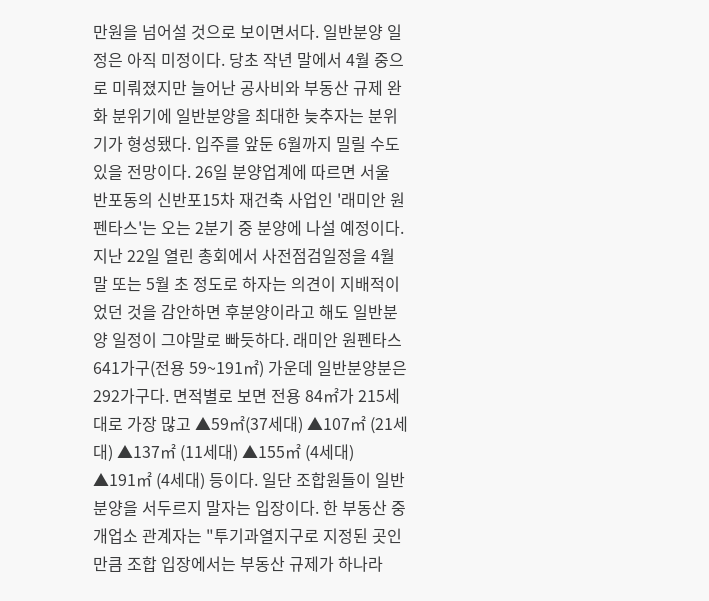만원을 넘어설 것으로 보이면서다. 일반분양 일정은 아직 미정이다. 당초 작년 말에서 4월 중으로 미뤄졌지만 늘어난 공사비와 부동산 규제 완화 분위기에 일반분양을 최대한 늦추자는 분위기가 형성됐다. 입주를 앞둔 6월까지 밀릴 수도 있을 전망이다. 26일 분양업계에 따르면 서울 반포동의 신반포15차 재건축 사업인 '래미안 원펜타스'는 오는 2분기 중 분양에 나설 예정이다. 지난 22일 열린 총회에서 사전점검일정을 4월 말 또는 5월 초 정도로 하자는 의견이 지배적이었던 것을 감안하면 후분양이라고 해도 일반분양 일정이 그야말로 빠듯하다. 래미안 원펜타스 641가구(전용 59~191㎡) 가운데 일반분양분은 292가구다. 면적별로 보면 전용 84㎡가 215세대로 가장 많고 ▲59㎡(37세대) ▲107㎡ (21세대) ▲137㎡ (11세대) ▲155㎡ (4세대) ▲191㎡ (4세대) 등이다. 일단 조합원들이 일반분양을 서두르지 말자는 입장이다. 한 부동산 중개업소 관계자는 "투기과열지구로 지정된 곳인 만큼 조합 입장에서는 부동산 규제가 하나라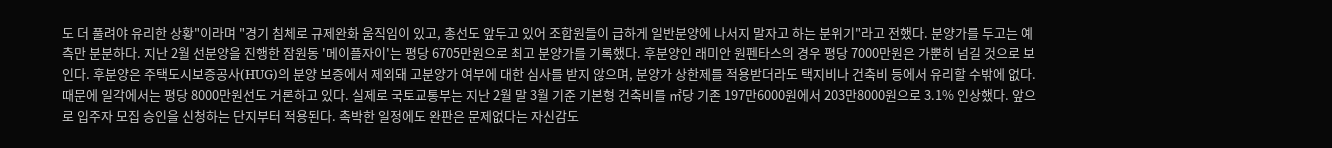도 더 풀려야 유리한 상황"이라며 "경기 침체로 규제완화 움직임이 있고, 총선도 앞두고 있어 조합원들이 급하게 일반분양에 나서지 말자고 하는 분위기"라고 전했다. 분양가를 두고는 예측만 분분하다. 지난 2월 선분양을 진행한 잠원동 '메이플자이'는 평당 6705만원으로 최고 분양가를 기록했다. 후분양인 래미안 원펜타스의 경우 평당 7000만원은 가뿐히 넘길 것으로 보인다. 후분양은 주택도시보증공사(HUG)의 분양 보증에서 제외돼 고분양가 여부에 대한 심사를 받지 않으며, 분양가 상한제를 적용받더라도 택지비나 건축비 등에서 유리할 수밖에 없다. 때문에 일각에서는 평당 8000만원선도 거론하고 있다. 실제로 국토교통부는 지난 2월 말 3월 기준 기본형 건축비를 ㎡당 기존 197만6000원에서 203만8000원으로 3.1% 인상했다. 앞으로 입주자 모집 승인을 신청하는 단지부터 적용된다. 촉박한 일정에도 완판은 문제없다는 자신감도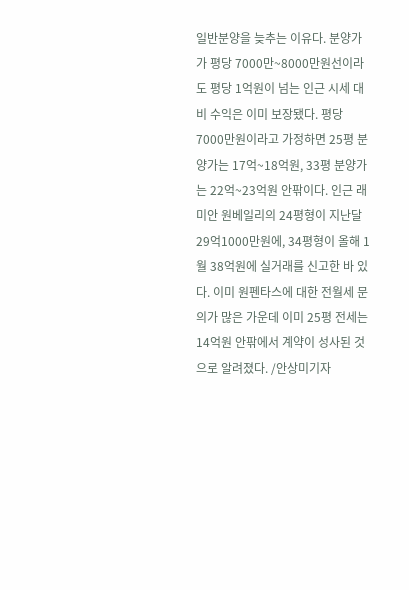일반분양을 늦추는 이유다. 분양가가 평당 7000만~8000만원선이라도 평당 1억원이 넘는 인근 시세 대비 수익은 이미 보장됐다. 평당 7000만원이라고 가정하면 25평 분양가는 17억~18억원, 33평 분양가는 22억~23억원 안팎이다. 인근 래미안 원베일리의 24평형이 지난달 29억1000만원에, 34평형이 올해 1월 38억원에 실거래를 신고한 바 있다. 이미 원펜타스에 대한 전월세 문의가 많은 가운데 이미 25평 전세는 14억원 안팎에서 계약이 성사된 것으로 알려졌다. /안상미기자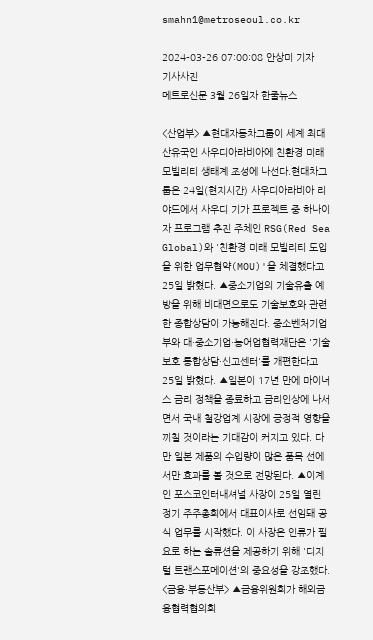smahn1@metroseoul.co.kr

2024-03-26 07:00:08 안상미 기자
기사사진
메트로신문 3월 26일자 한줄뉴스

<산업부> ▲현대자동차그룹이 세계 최대 산유국인 사우디아라비아에 친환경 미래 모빌리티 생태계 조성에 나선다.현대차그룹은 24일(현지시간) 사우디아라비아 리야드에서 사우디 기가 프로젝트 중 하나이자 프로그램 추진 주체인 RSG(Red Sea Global)와 '친환경 미래 모빌리티 도입을 위한 업무협약(MOU)'을 체결했다고 25일 밝혔다. ▲중소기업의 기술유출 예방을 위해 비대면으로도 기술보호와 관련한 종합상담이 가능해진다. 중소벤처기업부와 대·중소기업·농어업협력재단은 '기술보호 통합상담·신고센터'를 개편한다고 25일 밝혔다. ▲일본이 17년 만에 마이너스 금리 정책을 종료하고 금리인상에 나서면서 국내 철강업계 시장에 긍정적 영향을 끼칠 것이라는 기대감이 커지고 있다. 다만 일본 제품의 수입량이 많은 품목 선에서만 효과를 볼 것으로 전망된다. ▲이계인 포스코인터내셔널 사장이 25일 열린 정기 주주총회에서 대표이사로 선임돼 공식 업무를 시작했다. 이 사장은 인류가 필요로 하는 솔류션을 제공하기 위해 '디지털 트랜스포메이션'의 중요성을 강조했다. <금융·부동산부> ▲금융위원회가 해외금융협력협의회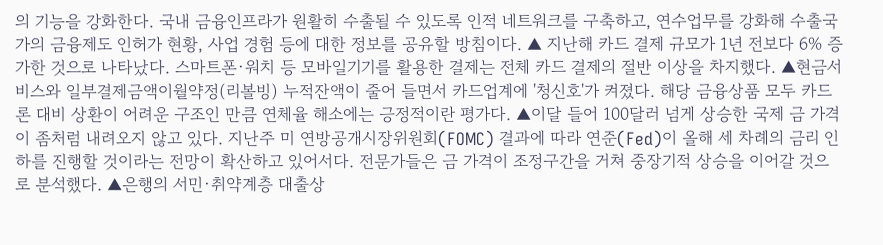의 기능을 강화한다. 국내 금융인프라가 원활히 수출될 수 있도록 인적 네트워크를 구축하고, 연수업무를 강화해 수출국가의 금융제도 인허가 현황, 사업 경험 등에 대한 정보를 공유할 방침이다. ▲ 지난해 카드 결제 규모가 1년 전보다 6% 증가한 것으로 나타났다. 스마트폰·워치 등 모바일기기를 활용한 결제는 전체 카드 결제의 절반 이상을 차지했다. ▲현금서비스와 일부결제금액이월약정(리볼빙) 누적잔액이 줄어 들면서 카드업계에 '청신호'가 켜졌다. 해당 금융상품 모두 카드론 대비 상환이 어려운 구조인 만큼 연체율 해소에는 긍정적이란 평가다. ▲이달 들어 100달러 넘게 상승한 국제 금 가격이 좀처럼 내려오지 않고 있다. 지난주 미 연방공개시장위원회(FOMC) 결과에 따라 연준(Fed)이 올해 세 차례의 금리 인하를 진행할 것이라는 전망이 확산하고 있어서다. 전문가들은 금 가격이 조정구간을 거쳐 중장기적 상승을 이어갈 것으로 분석했다. ▲은행의 서민·취약계층 대출상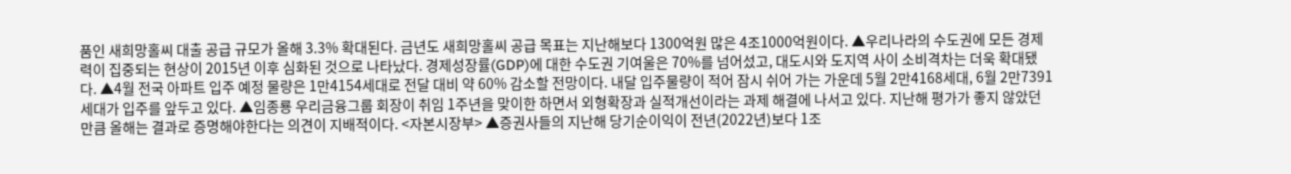품인 새희망홀씨 대출 공급 규모가 올해 3.3% 확대된다. 금년도 새희망홀씨 공급 목표는 지난해보다 1300억원 많은 4조1000억원이다. ▲우리나라의 수도권에 모든 경제력이 집중되는 현상이 2015년 이후 심화된 것으로 나타났다. 경제성장률(GDP)에 대한 수도권 기여울은 70%를 넘어섰고, 대도시와 도지역 사이 소비격차는 더욱 확대됐다. ▲4월 전국 아파트 입주 예정 물량은 1만4154세대로 전달 대비 약 60% 감소할 전망이다. 내달 입주물량이 적어 잠시 쉬어 가는 가운데 5월 2만4168세대, 6월 2만7391세대가 입주를 앞두고 있다. ▲임종룡 우리금융그룹 회장이 취임 1주년을 맞이한 하면서 외형확장과 실적개선이라는 과제 해결에 나서고 있다. 지난해 평가가 좋지 않았던 만큼 올해는 결과로 증명해야한다는 의견이 지배적이다. <자본시장부> ▲증권사들의 지난해 당기순이익이 전년(2022년)보다 1조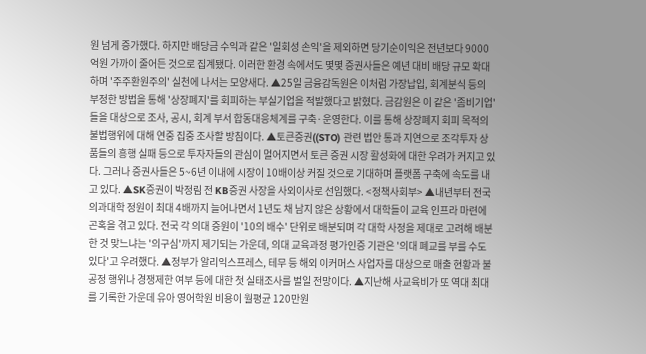원 넘게 증가했다. 하지만 배당금 수익과 같은 '일회성 손익'을 제외하면 당기순이익은 전년보다 9000억원 가까이 줄어든 것으로 집계됐다. 이러한 환경 속에서도 몇몇 증권사들은 예년 대비 배당 규모 확대하며 '주주환원주의' 실천에 나서는 모양새다. ▲25일 금융감독원은 이처럼 가장납입, 회계분식 등의 부정한 방법을 통해 '상장폐지'를 회피하는 부실기업을 적발했다고 밝혔다. 금감원은 이 같은 '좀비기업'들을 대상으로 조사, 공시, 회계 부서 합동대응체계를 구축·운영한다. 이를 통해 상장폐지 회피 목적의 불법행위에 대해 연중 집중 조사할 방침이다. ▲토큰증권((STO) 관련 법안 통과 지연으로 조각투자 상품들의 흥행 실패 등으로 투자자들의 관심이 멀어지면서 토큰 증권 시장 활성화에 대한 우려가 커지고 있다. 그러나 증권사들은 5~6년 이내에 시장이 10배이상 커질 것으로 기대하며 플랫폼 구축에 속도를 내고 있다. ▲SK증권이 박정림 전 KB증권 사장을 사외이사로 선임했다. <정책사회부> ▲내년부터 전국 의과대학 정원이 최대 4배까지 늘어나면서 1년도 채 남지 않은 상황에서 대학들이 교육 인프라 마련에 곤혹을 겪고 있다. 전국 각 의대 증원이 '10의 배수' 단위로 배분되며 각 대학 사정을 제대로 고려해 배분한 것 맞느냐는 '의구심'까지 제기되는 가운데, 의대 교육과정 평가인증 기관은 '의대 폐교를 부를 수도 있다'고 우려했다. ▲정부가 알리익스프레스, 테무 등 해외 이커머스 사업자를 대상으로 매출 현황과 불공정 행위나 경쟁제한 여부 등에 대한 첫 실태조사를 벌일 전망이다. ▲지난해 사교육비가 또 역대 최대를 기록한 가운데 유아 영어학원 비용이 월평균 120만원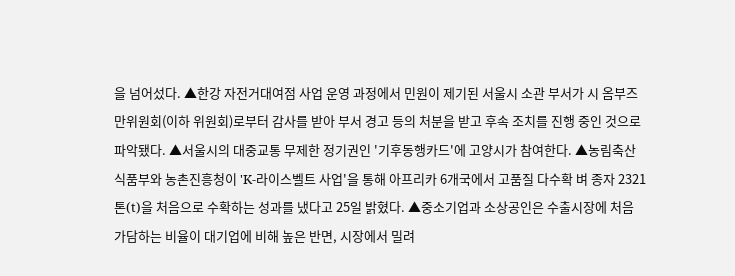을 넘어섰다. ▲한강 자전거대여점 사업 운영 과정에서 민원이 제기된 서울시 소관 부서가 시 옴부즈만위원회(이하 위원회)로부터 감사를 받아 부서 경고 등의 처분을 받고 후속 조치를 진행 중인 것으로 파악됐다. ▲서울시의 대중교통 무제한 정기권인 '기후동행카드'에 고양시가 참여한다. ▲농림축산식품부와 농촌진흥청이 'K-라이스벨트 사업'을 통해 아프리카 6개국에서 고품질 다수확 벼 종자 2321톤(t)을 처음으로 수확하는 성과를 냈다고 25일 밝혔다. ▲중소기업과 소상공인은 수출시장에 처음 가담하는 비율이 대기업에 비해 높은 반면, 시장에서 밀려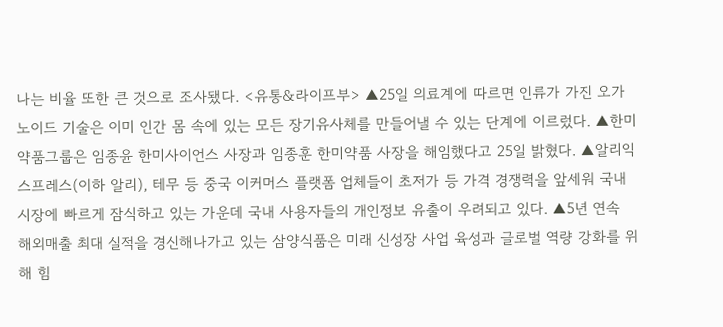나는 비율 또한 큰 것으로 조사됐다. <유통&라이프부> ▲25일 의료계에 따르면 인류가 가진 오가노이드 기술은 이미 인간 몸 속에 있는 모든 장기유사체를 만들어낼 수 있는 단계에 이르렀다. ▲한미약품그룹은 임종윤 한미사이언스 사장과 임종훈 한미약품 사장을 해임했다고 25일 밝혔다. ▲알리익스프레스(이하 알리), 테무 등 중국 이커머스 플랫폼 업체들이 초저가 등 가격 경쟁력을 앞세워 국내 시장에 빠르게 잠식하고 있는 가운데 국내 사용자들의 개인정보 유출이 우려되고 있다. ▲5년 연속 해외매출 최대 실적을 경신해나가고 있는 삼양식품은 미래 신성장 사업 육성과 글로벌 역량 강화를 위해 힘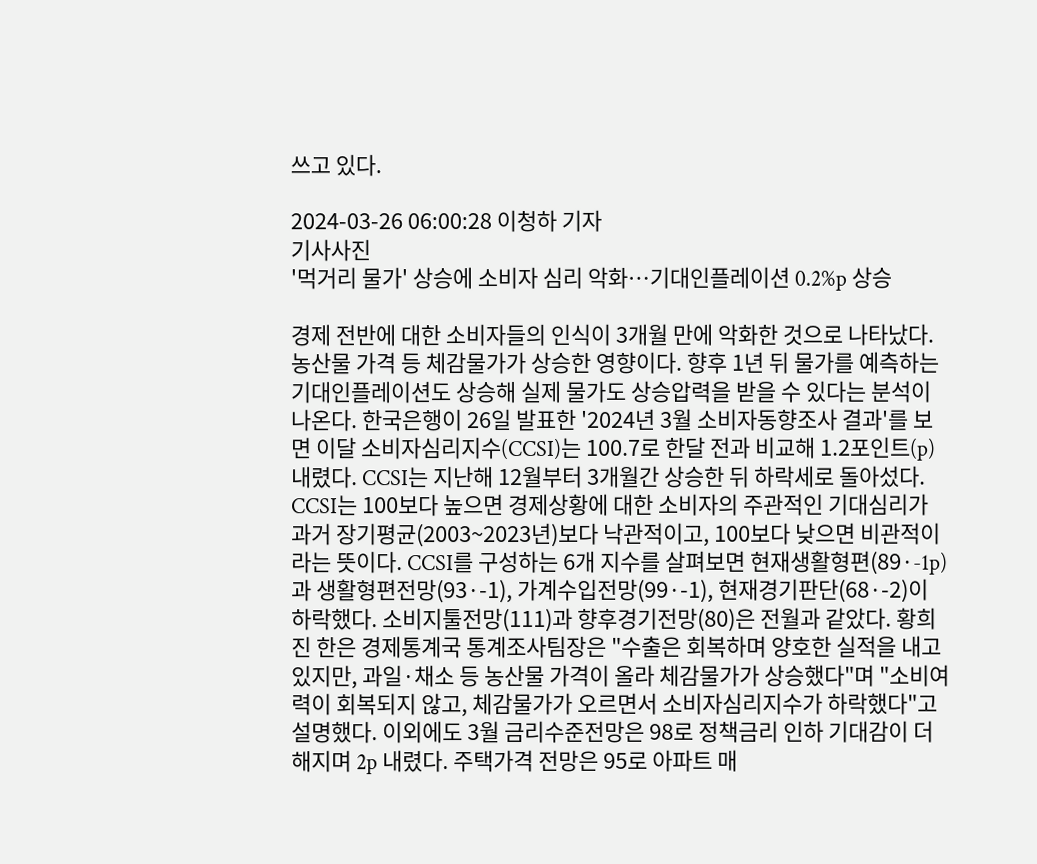쓰고 있다.

2024-03-26 06:00:28 이청하 기자
기사사진
'먹거리 물가' 상승에 소비자 심리 악화…기대인플레이션 0.2%p 상승

경제 전반에 대한 소비자들의 인식이 3개월 만에 악화한 것으로 나타났다. 농산물 가격 등 체감물가가 상승한 영향이다. 향후 1년 뒤 물가를 예측하는 기대인플레이션도 상승해 실제 물가도 상승압력을 받을 수 있다는 분석이 나온다. 한국은행이 26일 발표한 '2024년 3월 소비자동향조사 결과'를 보면 이달 소비자심리지수(CCSI)는 100.7로 한달 전과 비교해 1.2포인트(p) 내렸다. CCSI는 지난해 12월부터 3개월간 상승한 뒤 하락세로 돌아섰다. CCSI는 100보다 높으면 경제상황에 대한 소비자의 주관적인 기대심리가 과거 장기평균(2003~2023년)보다 낙관적이고, 100보다 낮으면 비관적이라는 뜻이다. CCSI를 구성하는 6개 지수를 살펴보면 현재생활형편(89·-1p)과 생활형편전망(93·-1), 가계수입전망(99·-1), 현재경기판단(68·-2)이 하락했다. 소비지툴전망(111)과 향후경기전망(80)은 전월과 같았다. 황희진 한은 경제통계국 통계조사팀장은 "수출은 회복하며 양호한 실적을 내고 있지만, 과일·채소 등 농산물 가격이 올라 체감물가가 상승했다"며 "소비여력이 회복되지 않고, 체감물가가 오르면서 소비자심리지수가 하락했다"고 설명했다. 이외에도 3월 금리수준전망은 98로 정책금리 인하 기대감이 더해지며 2p 내렸다. 주택가격 전망은 95로 아파트 매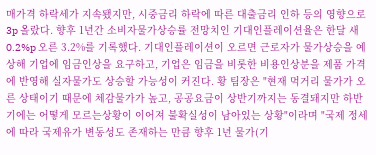매가격 하락세가 지속됐지만, 시중금리 하락에 따른 대출금리 인하 등의 영향으로 3p 올랐다. 향후 1년간 소비자물가상승률 전망치인 기대인플레이션율은 한달 새 0.2%p 오른 3.2%를 기록했다. 기대인플레이션이 오르면 근로자가 물가상승을 예상해 기업에 임금인상을 요구하고, 기업은 임금을 비롯한 비용인상분을 제품 가격에 반영해 실자물가도 상승할 가능성이 커진다. 황 팀장은 "현재 먹거리 물가가 오른 상태이기 때문에 체감물가가 높고, 공공요금이 상반기까지는 동결돼지만 하반기에는 어떻게 모르는상황이 이어져 불확실성이 남아있는 상황"이라며 "국제 정세에 따라 국제유가 변동성도 존재하는 만큼 향후 1년 물가(기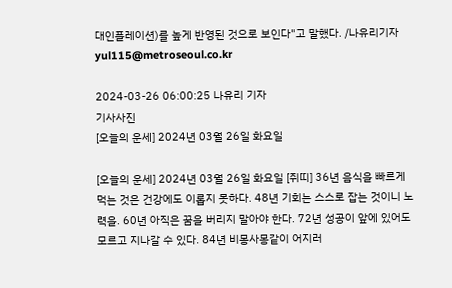대인플레이션)를 높게 반영된 것으로 보인다"고 말했다. /나유리기자 yul115@metroseoul.co.kr

2024-03-26 06:00:25 나유리 기자
기사사진
[오늘의 운세] 2024년 03월 26일 화요일

[오늘의 운세] 2024년 03월 26일 화요일 [쥐띠] 36년 음식을 빠르게 먹는 것은 건강에도 이롭지 못하다. 48년 기회는 스스로 잡는 것이니 노력을. 60년 아직은 꿈을 버리지 말아야 한다. 72년 성공이 앞에 있어도 모르고 지나갈 수 있다. 84년 비몽사몽같이 어지러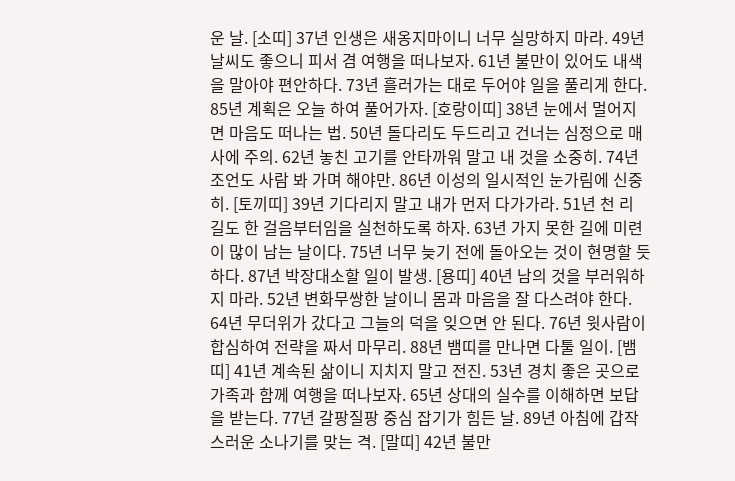운 날. [소띠] 37년 인생은 새옹지마이니 너무 실망하지 마라. 49년 날씨도 좋으니 피서 겸 여행을 떠나보자. 61년 불만이 있어도 내색을 말아야 편안하다. 73년 흘러가는 대로 두어야 일을 풀리게 한다. 85년 계획은 오늘 하여 풀어가자. [호랑이띠] 38년 눈에서 멀어지면 마음도 떠나는 법. 50년 돌다리도 두드리고 건너는 심정으로 매사에 주의. 62년 놓친 고기를 안타까워 말고 내 것을 소중히. 74년 조언도 사람 봐 가며 해야만. 86년 이성의 일시적인 눈가림에 신중히. [토끼띠] 39년 기다리지 말고 내가 먼저 다가가라. 51년 천 리 길도 한 걸음부터임을 실천하도록 하자. 63년 가지 못한 길에 미련이 많이 남는 날이다. 75년 너무 늦기 전에 돌아오는 것이 현명할 듯하다. 87년 박장대소할 일이 발생. [용띠] 40년 남의 것을 부러워하지 마라. 52년 변화무쌍한 날이니 몸과 마음을 잘 다스려야 한다. 64년 무더위가 갔다고 그늘의 덕을 잊으면 안 된다. 76년 윗사람이 합심하여 전략을 짜서 마무리. 88년 뱀띠를 만나면 다툴 일이. [뱀띠] 41년 계속된 삶이니 지치지 말고 전진. 53년 경치 좋은 곳으로 가족과 함께 여행을 떠나보자. 65년 상대의 실수를 이해하면 보답을 받는다. 77년 갈팡질팡 중심 잡기가 힘든 날. 89년 아침에 갑작스러운 소나기를 맞는 격. [말띠] 42년 불만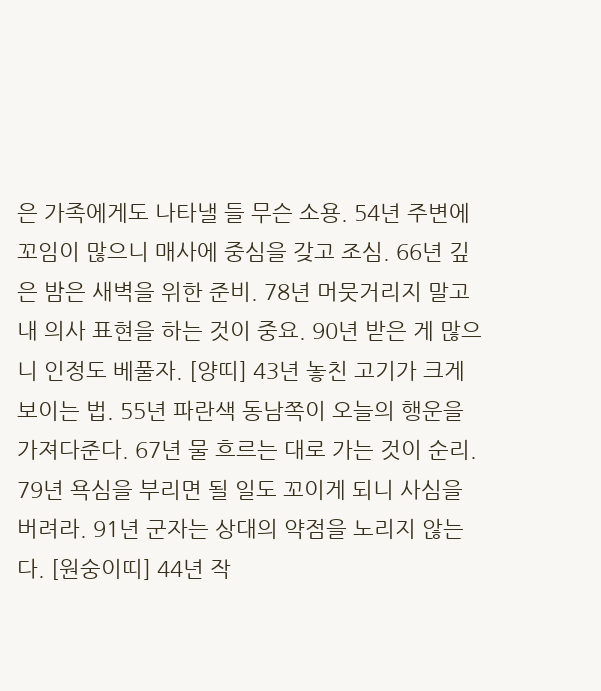은 가족에게도 나타낼 들 무슨 소용. 54년 주변에 꼬임이 많으니 매사에 중심을 갖고 조심. 66년 깊은 밤은 새벽을 위한 준비. 78년 머뭇거리지 말고 내 의사 표현을 하는 것이 중요. 90년 받은 게 많으니 인정도 베풀자. [양띠] 43년 놓친 고기가 크게 보이는 법. 55년 파란색 동남쪽이 오늘의 행운을 가져다준다. 67년 물 흐르는 대로 가는 것이 순리. 79년 욕심을 부리면 될 일도 꼬이게 되니 사심을 버려라. 91년 군자는 상대의 약점을 노리지 않는다. [원숭이띠] 44년 작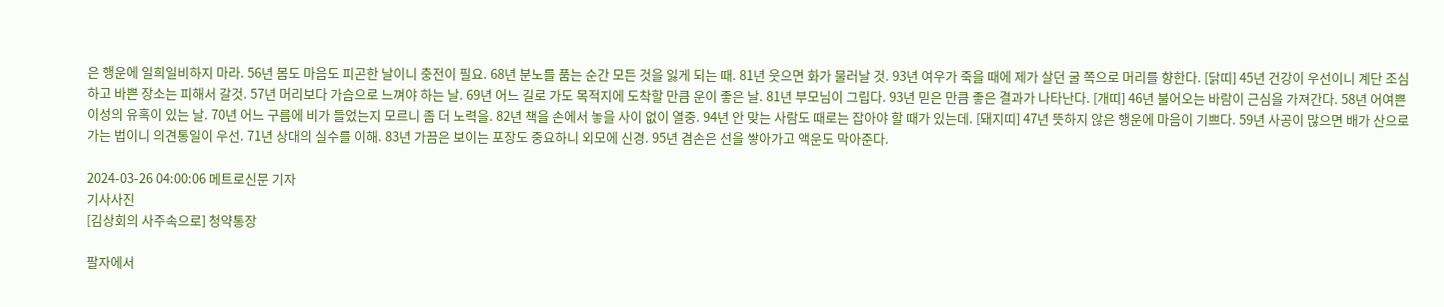은 행운에 일희일비하지 마라. 56년 몸도 마음도 피곤한 날이니 충전이 필요. 68년 분노를 품는 순간 모든 것을 잃게 되는 때. 81년 웃으면 화가 물러날 것. 93년 여우가 죽을 때에 제가 살던 굴 쪽으로 머리를 향한다. [닭띠] 45년 건강이 우선이니 계단 조심하고 바쁜 장소는 피해서 갈것. 57년 머리보다 가슴으로 느껴야 하는 날. 69년 어느 길로 가도 목적지에 도착할 만큼 운이 좋은 날. 81년 부모님이 그립다. 93년 믿은 만큼 좋은 결과가 나타난다. [개띠] 46년 불어오는 바람이 근심을 가져간다. 58년 어여쁜 이성의 유혹이 있는 날. 70년 어느 구름에 비가 들었는지 모르니 좀 더 노력을. 82년 책을 손에서 놓을 사이 없이 열중. 94년 안 맞는 사람도 때로는 잡아야 할 때가 있는데. [돼지띠] 47년 뜻하지 않은 행운에 마음이 기쁘다. 59년 사공이 많으면 배가 산으로 가는 법이니 의견통일이 우선. 71년 상대의 실수를 이해. 83년 가끔은 보이는 포장도 중요하니 외모에 신경. 95년 겸손은 선을 쌓아가고 액운도 막아준다.

2024-03-26 04:00:06 메트로신문 기자
기사사진
[김상회의 사주속으로] 청약통장

팔자에서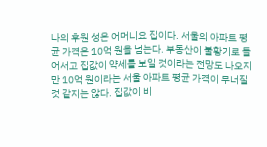나의 후원 성은 어머니요 집이다. 서울의 아파트 평균 가격은 10억 원을 넘는다. 부동산이 불황기로 들어서고 집값이 약세를 보일 것이라는 전망도 나오지만 10억 원이라는 서울 아파트 평균 가격이 무너질 것 같지는 않다. 집값이 비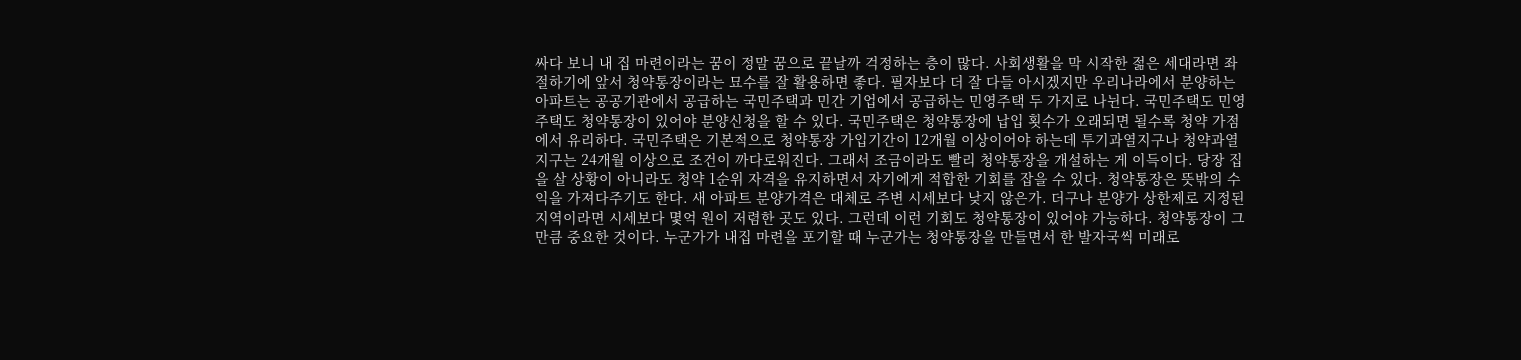싸다 보니 내 집 마련이라는 꿈이 정말 꿈으로 끝날까 걱정하는 층이 많다. 사회생활을 막 시작한 젊은 세대라면 좌절하기에 앞서 청약통장이라는 묘수를 잘 활용하면 좋다. 필자보다 더 잘 다들 아시겠지만 우리나라에서 분양하는 아파트는 공공기관에서 공급하는 국민주택과 민간 기업에서 공급하는 민영주택 두 가지로 나뉜다. 국민주택도 민영주택도 청약통장이 있어야 분양신청을 할 수 있다. 국민주택은 청약통장에 납입 횟수가 오래되면 될수록 청약 가점에서 유리하다. 국민주택은 기본적으로 청약통장 가입기간이 12개월 이상이어야 하는데 투기과열지구나 청약과열지구는 24개월 이상으로 조건이 까다로워진다. 그래서 조금이라도 빨리 청약통장을 개설하는 게 이득이다. 당장 집을 살 상황이 아니라도 청약 1순위 자격을 유지하면서 자기에게 적합한 기회를 잡을 수 있다. 청약통장은 뜻밖의 수익을 가져다주기도 한다. 새 아파트 분양가격은 대체로 주변 시세보다 낮지 않은가. 더구나 분양가 상한제로 지정된 지역이라면 시세보다 몇억 원이 저렴한 곳도 있다. 그런데 이런 기회도 청약통장이 있어야 가능하다. 청약통장이 그만큼 중요한 것이다. 누군가가 내집 마련을 포기할 때 누군가는 청약통장을 만들면서 한 발자국씩 미래로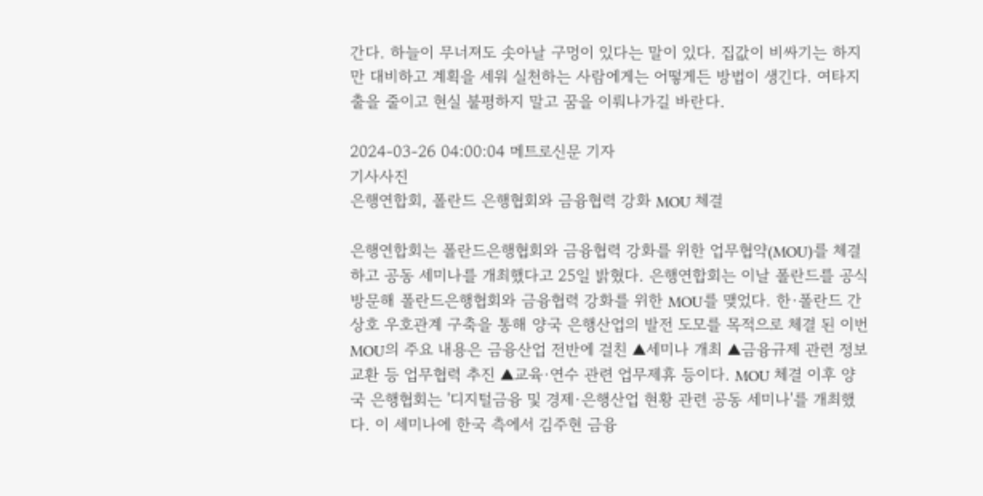간다. 하늘이 무너져도 솟아날 구멍이 있다는 말이 있다. 집값이 비싸기는 하지만 대비하고 계획을 세워 실천하는 사람에게는 어떻게든 방법이 생긴다. 여타지출을 줄이고 현실 불평하지 말고 꿈을 이뤄나가길 바란다.

2024-03-26 04:00:04 메트로신문 기자
기사사진
은행연합회, 폴란드 은행협회와 금융협력 강화 MOU 체결

은행연합회는 폴란드은행협회와 금융협력 강화를 위한 업무협약(MOU)를 체결하고 공동 세미나를 개최했다고 25일 밝혔다. 은행연합회는 이날 폴란드를 공식 방문해 폴란드은행협회와 금융협력 강화를 위한 MOU를 맺었다. 한·폴란드 간 상호 우호관계 구축을 통해 양국 은행산업의 발전 도모를 목적으로 체결 된 이번 MOU의 주요 내용은 금융산업 전반에 걸친 ▲세미나 개최 ▲금융규제 관련 정보교환 등 업무협력 추진 ▲교육·연수 관련 업무제휴 등이다. MOU 체결 이후 양국 은행협회는 '디지털금융 및 경제·은행산업 현황 관련 공동 세미나'를 개최했다. 이 세미나에 한국 측에서 김주현 금융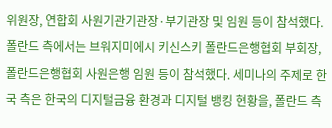위원장, 연합회 사원기관기관장·부기관장 및 임원 등이 참석했다. 폴란드 측에서는 브워지미에시 키신스키 폴란드은행협회 부회장, 폴란드은행협회 사원은행 임원 등이 참석했다. 세미나의 주제로 한국 측은 한국의 디지털금융 환경과 디지털 뱅킹 현황을, 폴란드 측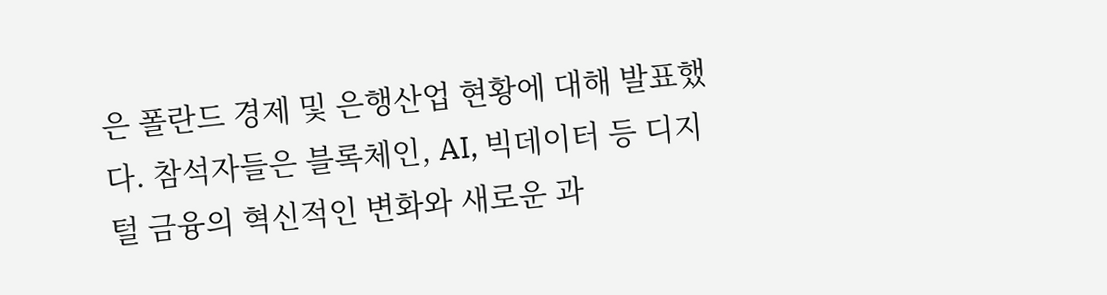은 폴란드 경제 및 은행산업 현황에 대해 발표했다. 참석자들은 블록체인, AI, 빅데이터 등 디지털 금융의 혁신적인 변화와 새로운 과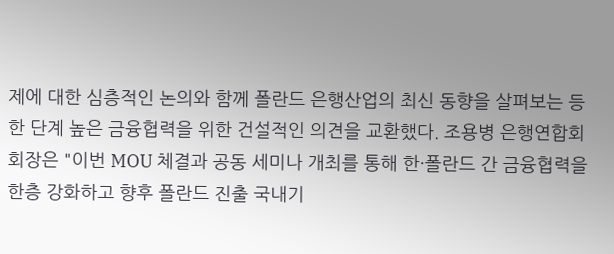제에 대한 심층적인 논의와 함께 폴란드 은행산업의 최신 동향을 살펴보는 등 한 단계 높은 금융협력을 위한 건설적인 의견을 교환했다. 조용병 은행연합회 회장은 "이번 MOU 체결과 공동 세미나 개최를 통해 한·폴란드 간 금융협력을 한층 강화하고 향후 폴란드 진출 국내기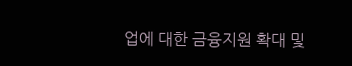업에 대한 금융지원 확대 및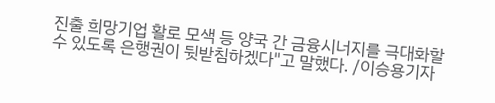진출 희망기업 활로 모색 등 양국 간 금융시너지를 극대화할 수 있도록 은행권이 뒷받침하겠다"고 말했다. /이승용기자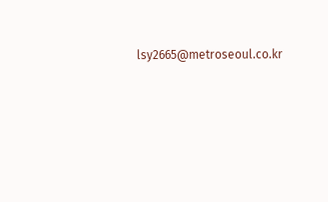lsy2665@metroseoul.co.kr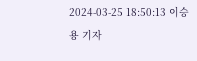2024-03-25 18:50:13 이승용 기자